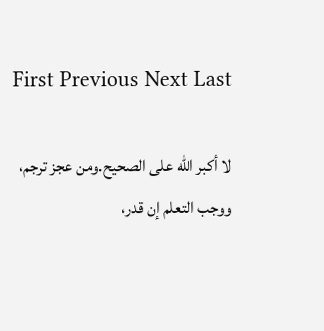First Previous Next Last

لا أكبر الله على الصحيح.ومن عجز ترجم، ووجب التعلم إن قدر،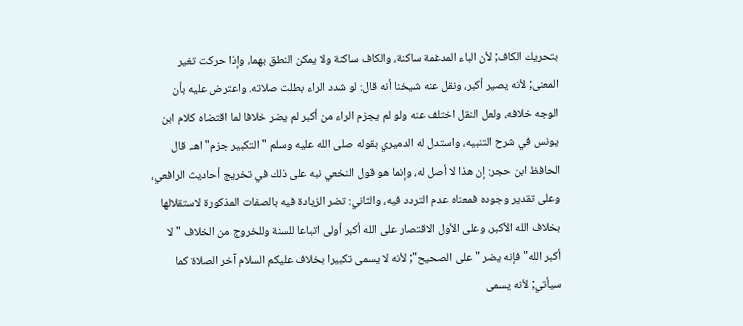بتحريك الكاف; لأن الباء المدغمة ساكنة، والكاف ساكنة ولا يمكن النطق بهما، وإذا حركت تغير المعنى; لأنه يصير أكبر، ونقل عنه شيخنا أنه قال: لو شدد الراء بطلت صلاته. واعترض عليه بأن الوجه خلافه، ولعل النقل اختلف عنه ولو لم يجزم الراء من أكبر لم يضر خلافا لما اقتضاه كلام ابن يونس في شرح التنبيه، واستدل له الدميري بقوله صلى الله عليه وسلم "التكبير جزم" اهـ. قال الحافظ ابن حجر: إن هذا لا أصل له، وإنما هو قول النخعي نبه على ذلك في تخريج أحاديث الرافعي، وعلى تقدير وجوده فمعناه عدم التردد فيه، والثاني: تضر الزيادة فيه بالصفات المذكورة لاستقلالها بخلاف الله الأكبر، وعلى الأول الاقتصار على الله أكبر أولى اتباعا للسنة وللخروج من الخلاف "لا أكبر الله" فإنه يضر "على الصحيح"; لأنه لا يسمى تكبيرا بخلاف عليكم السلام آخر الصلاة كما سيأتي; لأنه يسمى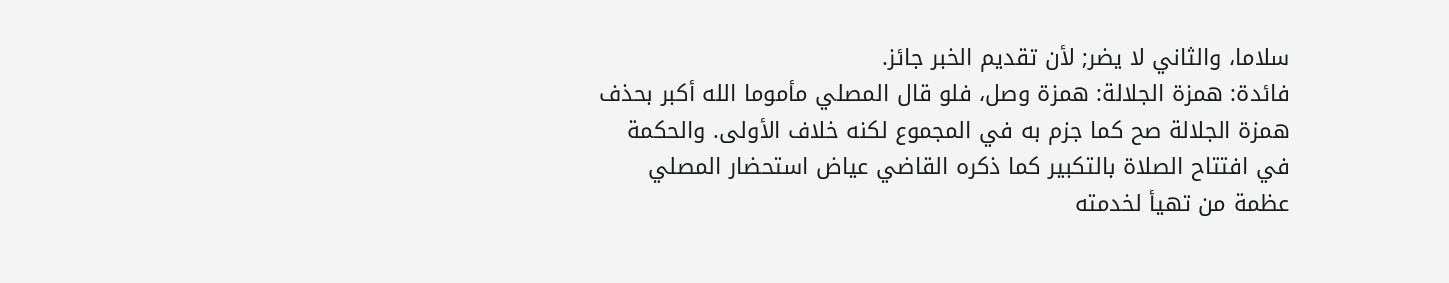سلاما، والثاني لا يضر; لأن تقديم الخبر جائز.
فائدة: همزة الجلالة: همزة وصل، فلو قال المصلي مأموما الله أكبر بحذف همزة الجلالة صح كما جزم به في المجموع لكنه خلاف الأولى. والحكمة في افتتاح الصلاة بالتكبير كما ذكره القاضي عياض استحضار المصلي عظمة من تهيأ لخدمته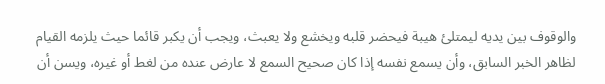والوقوف بين يديه ليمتلئ هيبة فيحضر قلبه ويخشع ولا يعبث، ويجب أن يكبر قائما حيث يلزمه القيام لظاهر الخبر السابق، وأن يسمع نفسه إذا كان صحيح السمع لا عارض عنده من لغط أو غيره، ويسن أن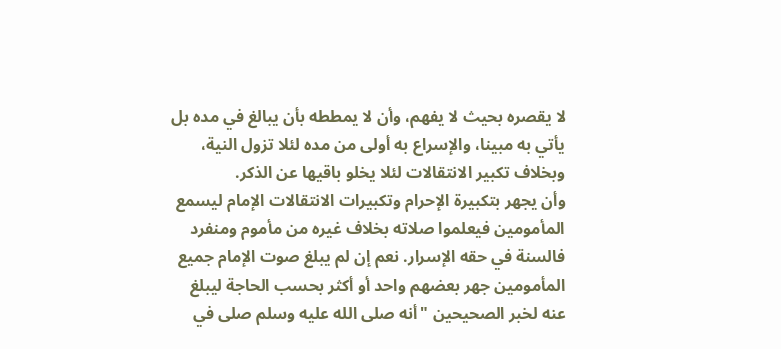لا يقصره بحيث لا يفهم، وأن لا يمططه بأن يبالغ في مده بل يأتي به مبينا، والإسراع به أولى من مده لئلا تزول النية، وبخلاف تكبير الانتقالات لئلا يخلو باقيها عن الذكر.
وأن يجهر بتكبيرة الإحرام وتكبيرات الانتقالات الإمام ليسمع المأمومين فيعلموا صلاته بخلاف غيره من مأموم ومنفرد فالسنة في حقه الإسرار. نعم إن لم يبلغ صوت الإمام جميع المأمومين جهر بعضهم واحد أو أكثر بحسب الحاجة ليبلغ عنه لخبر الصحيحين "أنه صلى الله عليه وسلم صلى في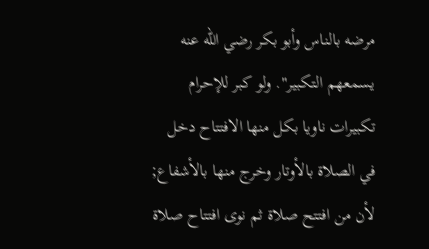مرضه بالناس وأبو بكر رضي الله عنه يسمعهم التكبير". ولو كبر للإحرام تكبيرات ناويا بكل منها الافتتاح دخل في الصلاة بالأوتار وخرج منها بالأشفاع; لأن من افتتح صلاة ثم نوى افتتاح صلاة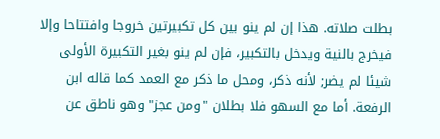بطلت صلاته. هذا إن لم ينو بين كل تكبيرتين خروجا وافتتاحا وإلا فيخرج بالنية ويدخل بالتكبير، فإن لم ينو بغير التكبيرة الأولى شيئا لم يضر; لأنه ذكر، ومحل ما ذكر مع العمد كما قاله ابن الرفعة. أما مع السهو فلا بطلان "ومن عجز" وهو ناطق عن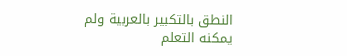النطق بالتكبير بالعربية ولم يمكنه التعلم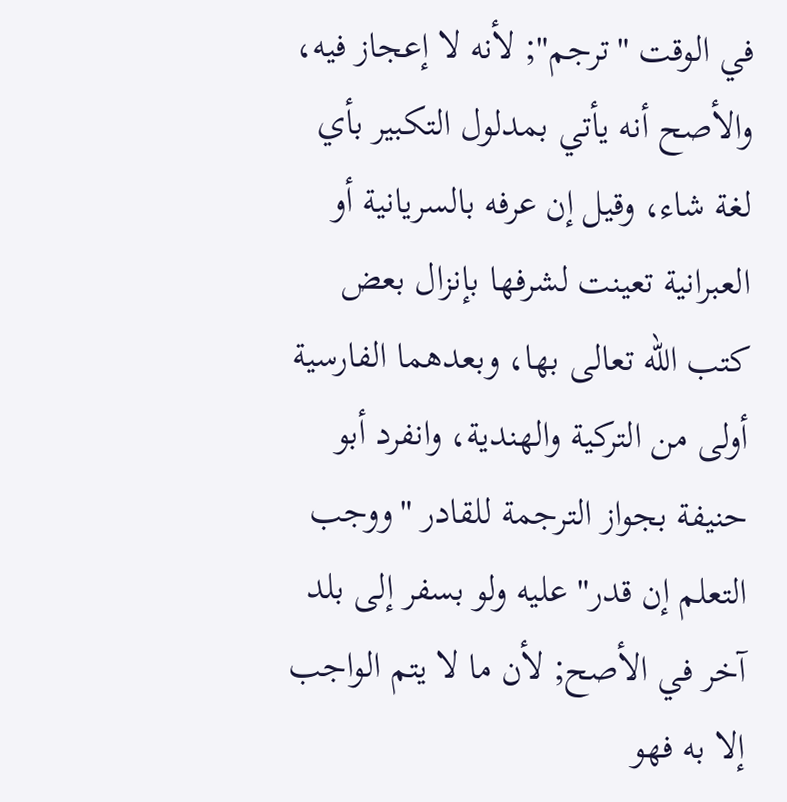في الوقت "ترجم"; لأنه لا إعجاز فيه، والأصح أنه يأتي بمدلول التكبير بأي لغة شاء، وقيل إن عرفه بالسريانية أو العبرانية تعينت لشرفها بإنزال بعض كتب الله تعالى بها، وبعدهما الفارسية أولى من التركية والهندية، وانفرد أبو حنيفة بجواز الترجمة للقادر "ووجب التعلم إن قدر" عليه ولو بسفر إلى بلد آخر في الأصح; لأن ما لا يتم الواجب إلا به فهو